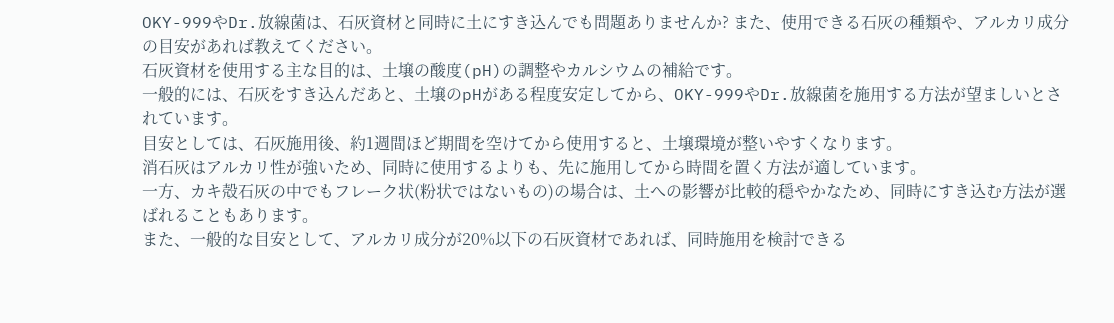OKY-999やDr.放線菌は、石灰資材と同時に土にすき込んでも問題ありませんか? また、使用できる石灰の種類や、アルカリ成分の目安があれば教えてください。
石灰資材を使用する主な目的は、土壌の酸度(pH)の調整やカルシウムの補給です。
一般的には、石灰をすき込んだあと、土壌のpHがある程度安定してから、OKY-999やDr.放線菌を施用する方法が望ましいとされています。
目安としては、石灰施用後、約1週間ほど期間を空けてから使用すると、土壌環境が整いやすくなります。
消石灰はアルカリ性が強いため、同時に使用するよりも、先に施用してから時間を置く方法が適しています。
一方、カキ殻石灰の中でもフレーク状(粉状ではないもの)の場合は、土への影響が比較的穏やかなため、同時にすき込む方法が選ばれることもあります。
また、一般的な目安として、アルカリ成分が20%以下の石灰資材であれば、同時施用を検討できる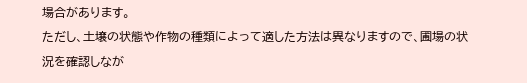場合があります。
ただし、土壌の状態や作物の種類によって適した方法は異なりますので、圃場の状況を確認しなが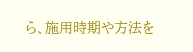ら、施用時期や方法を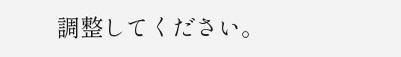調整してください。